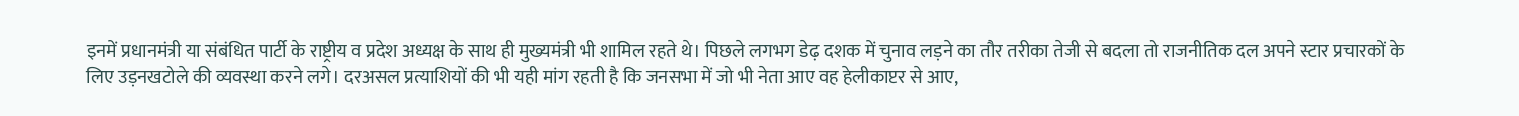इनमें प्रधानमंत्री या संबंधित पार्टी के राष्ट्रीय व प्रदेश अध्यक्ष के साथ ही मुख्यमंत्री भी शामिल रहते थे। पिछले लगभग डेढ़ दशक में चुनाव लड़ने का तौर तरीका तेजी से बदला तो राजनीतिक दल अपने स्टार प्रचारकों के लिए उड़नखटोले की व्यवस्था करने लगे। दरअसल प्रत्याशियों की भी यही मांग रहती है कि जनसभा में जो भी नेता आए वह हेलीकाप्टर से आए,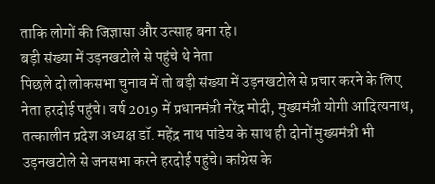ताकि लोगों की जिज्ञासा और उत्साह बना रहे।
बड़ी संख्या में उड़नखटोले से पहुंचे थे नेता
पिछले दो लोकसभा चुनाव में तो बड़ी संख्या में उड़नखटोले से प्रचार करने के लिए नेता हरदोई पहुंचे। वर्ष 2019 में प्रधानमंत्री नरेंद्र मोदी, मुख्यमंत्री योगी आदित्यनाथ, तत्कालीन प्रदेश अध्यक्ष डॉ. महेंद्र नाथ पांडेय के साथ ही दोनों मुख्यमंत्री भी उड़नखटोले से जनसभा करने हरदोई पहुंचे। कांग्रेस के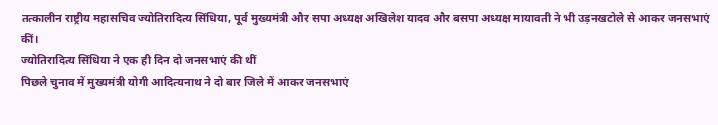तत्कालीन राष्ट्रीय महासचिव ज्योतिरादित्य सिंधिया, पूर्व मुख्यमंत्री और सपा अध्यक्ष अखिलेश यादव और बसपा अध्यक्ष मायावती ने भी उड़नखटोले से आकर जनसभाएं कीं।
ज्योतिरादित्य सिंधिया ने एक ही दिन दो जनसभाएं की थीं
पिछले चुनाव में मुख्यमंत्री योगी आदित्यनाथ ने दो बार जिले में आकर जनसभाएं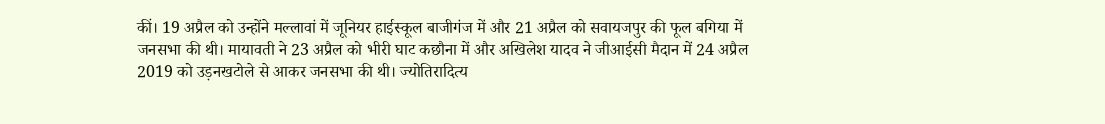कीं। 19 अप्रैल को उन्होंने मल्लावां में जूनियर हाईस्कूल बाजीगंज में और 21 अप्रैल को सवायजपुर की फूल बगिया में जनसभा की थी। मायावती ने 23 अप्रैल को भीरी घाट कछौना में और अखिलेश यादव ने जीआईसी मैदान में 24 अप्रैल 2019 को उड़नखटोले से आकर जनसभा की थी। ज्योतिरादित्य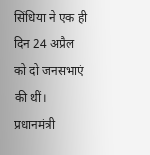सिंधिया ने एक ही दिन 24 अप्रैल को दो जनसभाएं की थीं। प्रधानमंत्री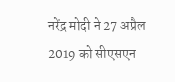नरेंद्र मोदी ने 27 अप्रैल 2019 को सीएसएन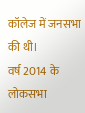कॉलेज में जनसभा की थी।
वर्ष 2014 के लोकसभा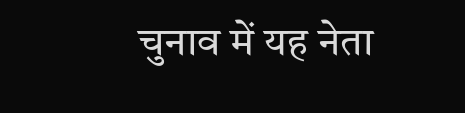चुनाव में यह नेता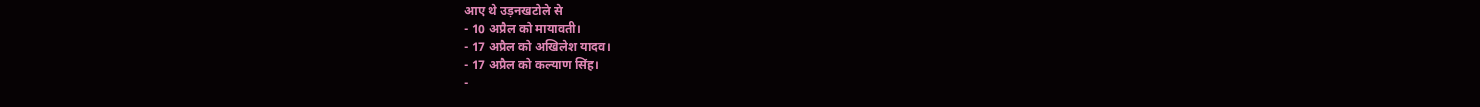आए थे उड़नखटोले से
- 10 अप्रैल को मायावती।
- 17 अप्रैल को अखिलेश यादव।
- 17 अप्रैल को कल्याण सिंह।
-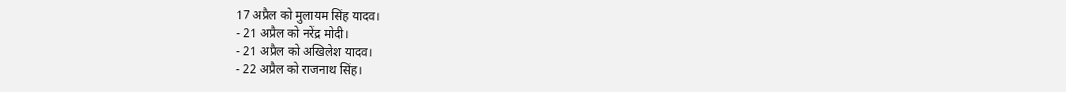17 अप्रैल को मुलायम सिंह यादव।
- 21 अप्रैल को नरेंद्र मोदी।
- 21 अप्रैल को अखिलेश यादव।
- 22 अप्रैल को राजनाथ सिंह।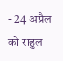- 24 अप्रैल को राहुल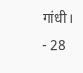गांधी।
- 28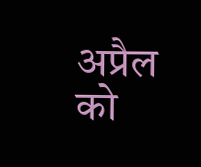अप्रैल को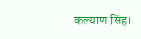कल्याण सिंह।